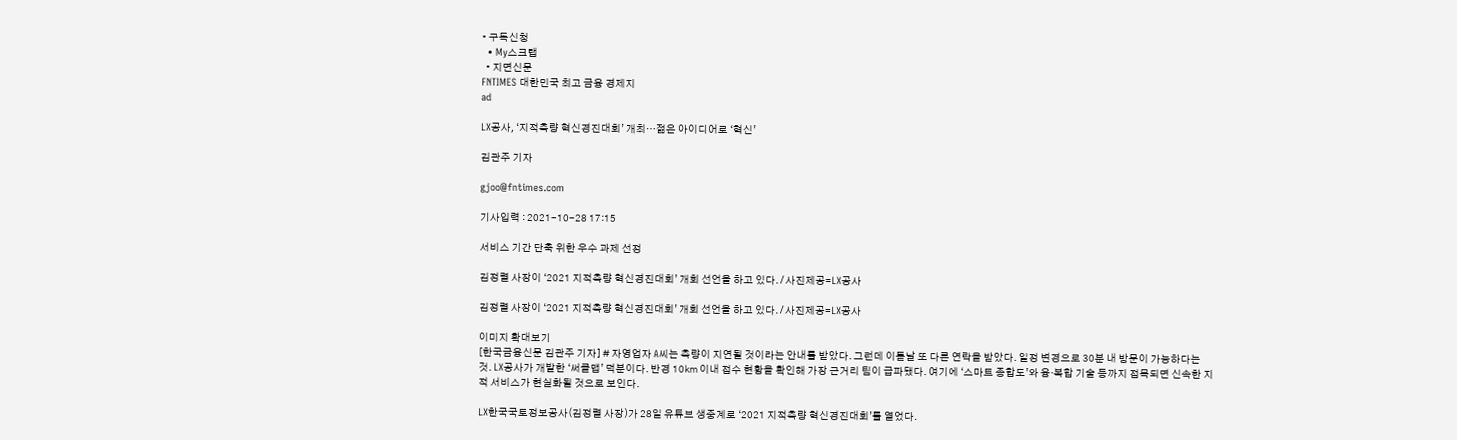• 구독신청
  • My스크랩
  • 지면신문
FNTIMES 대한민국 최고 금융 경제지
ad

LX공사, ‘지적측량 혁신경진대회’ 개최…젊은 아이디어로 ‘혁신’

김관주 기자

gjoo@fntimes.com

기사입력 : 2021-10-28 17:15

서비스 기간 단축 위한 우수 과제 선정

김정렬 사장이 ‘2021 지적측량 혁신경진대회’ 개회 선언을 하고 있다. / 사진제공=LX공사

김정렬 사장이 ‘2021 지적측량 혁신경진대회’ 개회 선언을 하고 있다. / 사진제공=LX공사

이미지 확대보기
[한국금융신문 김관주 기자] # 자영업자 A씨는 측량이 지연될 것이라는 안내를 받았다. 그런데 이튿날 또 다른 연락을 받았다. 일정 변경으로 30분 내 방문이 가능하다는 것. LX공사가 개발한 ‘써클맵’ 덕분이다. 반경 10㎞ 이내 접수 현황을 확인해 가장 근거리 팀이 급파됐다. 여기에 ‘스마트 종합도’와 융·복합 기술 등까지 접목되면 신속한 지적 서비스가 현실화될 것으로 보인다.

LX한국국토정보공사(김정렬 사장)가 28일 유튜브 생중계로 ‘2021 지적측량 혁신경진대회’를 열었다.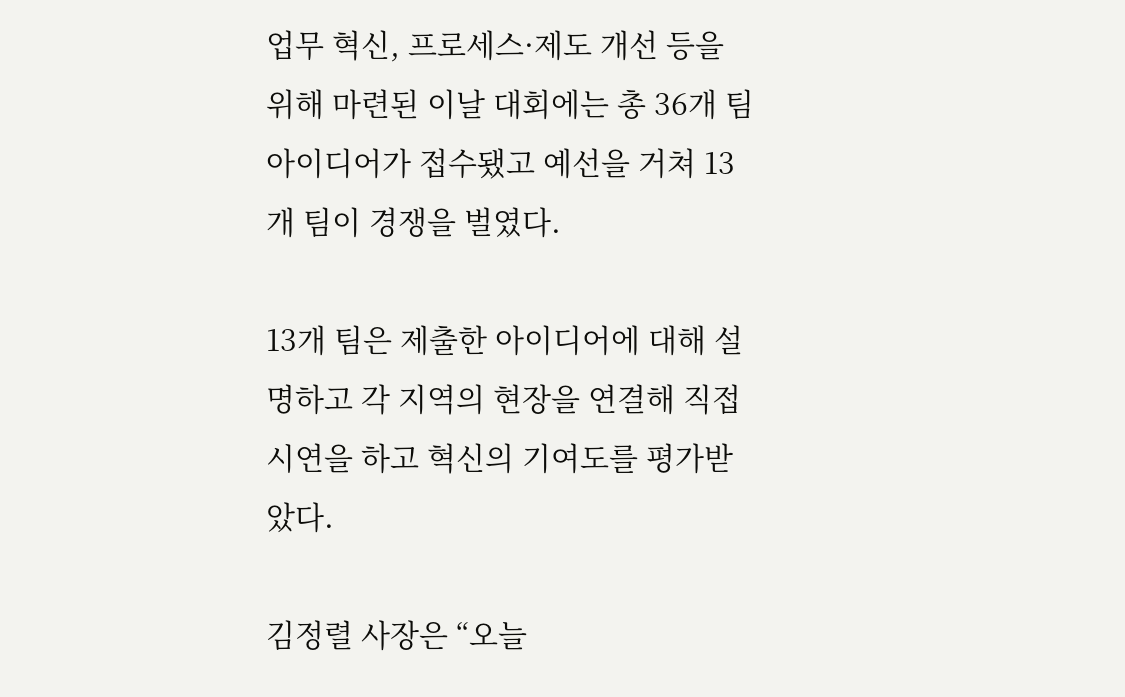업무 혁신, 프로세스·제도 개선 등을 위해 마련된 이날 대회에는 총 36개 팀 아이디어가 접수됐고 예선을 거쳐 13개 팀이 경쟁을 벌였다.

13개 팀은 제출한 아이디어에 대해 설명하고 각 지역의 현장을 연결해 직접 시연을 하고 혁신의 기여도를 평가받았다.

김정렬 사장은 “오늘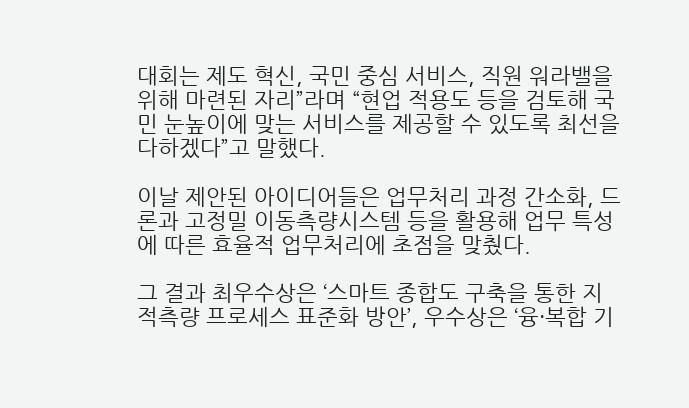대회는 제도 혁신, 국민 중심 서비스, 직원 워라밸을 위해 마련된 자리”라며 “현업 적용도 등을 검토해 국민 눈높이에 맞는 서비스를 제공할 수 있도록 최선을 다하겠다”고 말했다.

이날 제안된 아이디어들은 업무처리 과정 간소화, 드론과 고정밀 이동측량시스템 등을 활용해 업무 특성에 따른 효율적 업무처리에 초점을 맞췄다.

그 결과 최우수상은 ‘스마트 종합도 구축을 통한 지적측량 프로세스 표준화 방안’, 우수상은 ‘융·복합 기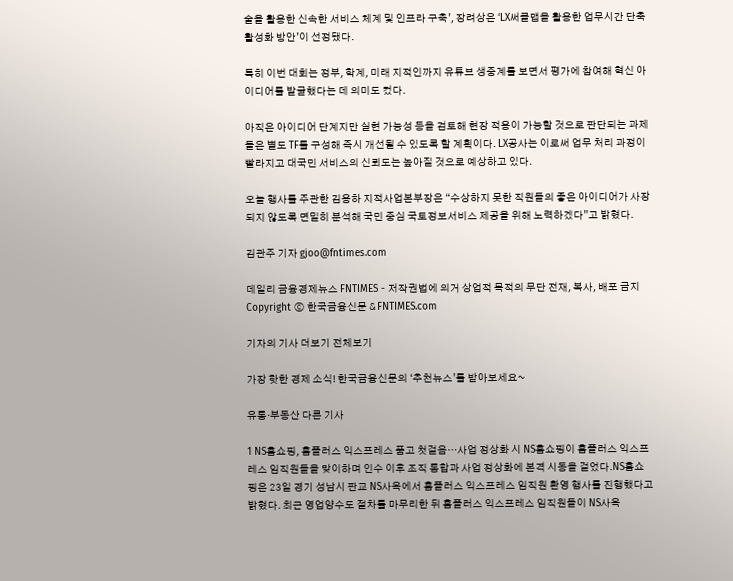술을 활용한 신속한 서비스 체계 및 인프라 구축’, 장려상은 ‘LX써클맵을 활용한 업무시간 단축 활성화 방안’이 선정됐다.

특히 이번 대회는 정부, 학계, 미래 지적인까지 유튜브 생중계를 보면서 평가에 참여해 혁신 아이디어를 발굴했다는 데 의미도 컸다.

아직은 아이디어 단계지만 실현 가능성 등을 검토해 현장 적용이 가능할 것으로 판단되는 과제들은 별도 TF를 구성해 즉시 개선될 수 있도록 할 계획이다. LX공사는 이로써 업무 처리 과정이 빨라지고 대국민 서비스의 신뢰도는 높아질 것으로 예상하고 있다.

오늘 행사를 주관한 김용하 지적사업본부장은 “수상하지 못한 직원들의 좋은 아이디어가 사장되지 않도록 면밀히 분석해 국민 중심 국토정보서비스 제공을 위해 노력하겠다”고 밝혔다.

김관주 기자 gjoo@fntimes.com

데일리 금융경제뉴스 FNTIMES - 저작권법에 의거 상업적 목적의 무단 전재, 복사, 배포 금지
Copyright ⓒ 한국금융신문 & FNTIMES.com

기자의 기사 더보기 전체보기

가장 핫한 경제 소식! 한국금융신문의 ‘추천뉴스’를 받아보세요~

유통·부동산 다른 기사

1 NS홈쇼핑, 홈플러스 익스프레스 품고 첫걸음…사업 정상화 시 NS홈쇼핑이 홈플러스 익스프레스 임직원들을 맞이하며 인수 이후 조직 통합과 사업 정상화에 본격 시동을 걸었다.NS홈쇼핑은 23일 경기 성남시 판교 NS사옥에서 홈플러스 익스프레스 임직원 환영 행사를 진행했다고 밝혔다. 최근 영업양수도 절차를 마무리한 뒤 홈플러스 익스프레스 임직원들이 NS사옥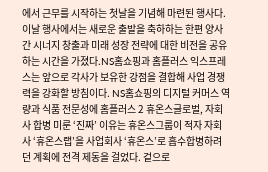에서 근무를 시작하는 첫날을 기념해 마련된 행사다.이날 행사에서는 새로운 출발을 축하하는 한편 양사 간 시너지 창출과 미래 성장 전략에 대한 비전을 공유하는 시간을 가졌다.NS홈쇼핑과 홈플러스 익스프레스는 앞으로 각사가 보유한 강점을 결합해 사업 경쟁력을 강화할 방침이다. NS홈쇼핑의 디지털 커머스 역량과 식품 전문성에 홈플러스 2 휴온스글로벌, 자회사 합병 미룬 ‘진짜’ 이유는 휴온스그룹이 적자 자회사 ‘휴온스랩’을 사업회사 ‘휴온스’로 흡수합병하려던 계획에 전격 제동을 걸었다. 겉으로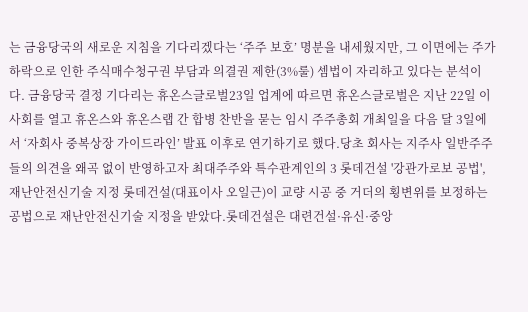는 금융당국의 새로운 지침을 기다리겠다는 ‘주주 보호’ 명분을 내세웠지만, 그 이면에는 주가 하락으로 인한 주식매수청구권 부담과 의결권 제한(3%룰) 셈법이 자리하고 있다는 분석이다. 금융당국 결정 기다리는 휴온스글로벌23일 업계에 따르면 휴온스글로벌은 지난 22일 이사회를 열고 휴온스와 휴온스랩 간 합병 찬반을 묻는 임시 주주총회 개최일을 다음 달 3일에서 ‘자회사 중복상장 가이드라인’ 발표 이후로 연기하기로 했다.당초 회사는 지주사 일반주주들의 의견을 왜곡 없이 반영하고자 최대주주와 특수관계인의 3 롯데건설 '강관가로보 공법', 재난안전신기술 지정 롯데건설(대표이사 오일근)이 교량 시공 중 거더의 횡변위를 보정하는 공법으로 재난안전신기술 지정을 받았다.롯데건설은 대련건설·유신·중앙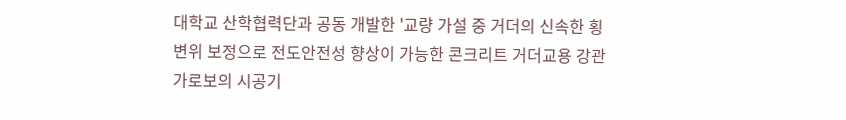대학교 산학협력단과 공동 개발한 '교량 가설 중 거더의 신속한 횡변위 보정으로 전도안전성 향상이 가능한 콘크리트 거더교용 강관가로보의 시공기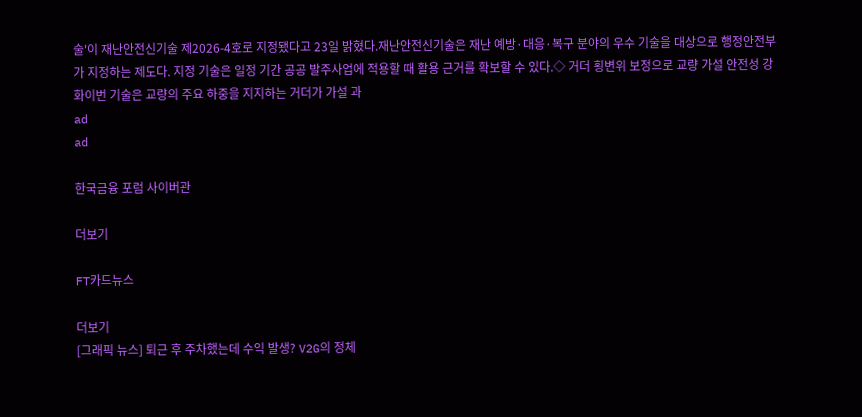술'이 재난안전신기술 제2026-4호로 지정됐다고 23일 밝혔다.재난안전신기술은 재난 예방·대응·복구 분야의 우수 기술을 대상으로 행정안전부가 지정하는 제도다. 지정 기술은 일정 기간 공공 발주사업에 적용할 때 활용 근거를 확보할 수 있다.◇ 거더 횡변위 보정으로 교량 가설 안전성 강화이번 기술은 교량의 주요 하중을 지지하는 거더가 가설 과
ad
ad

한국금융 포럼 사이버관

더보기

FT카드뉴스

더보기
[그래픽 뉴스] 퇴근 후 주차했는데 수익 발생? V2G의 정체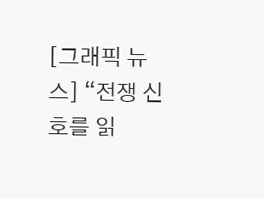[그래픽 뉴스] “전쟁 신호를 읽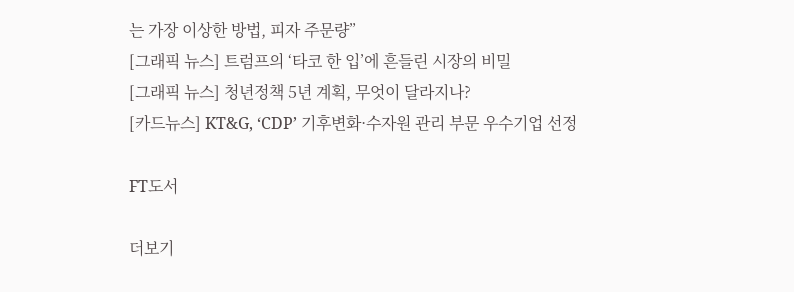는 가장 이상한 방법, 피자 주문량”
[그래픽 뉴스] 트럼프의 ‘타코 한 입’에 흔들린 시장의 비밀
[그래픽 뉴스] 청년정책 5년 계획, 무엇이 달라지나?
[카드뉴스] KT&G, ‘CDP’ 기후변화·수자원 관리 부문 우수기업 선정

FT도서

더보기